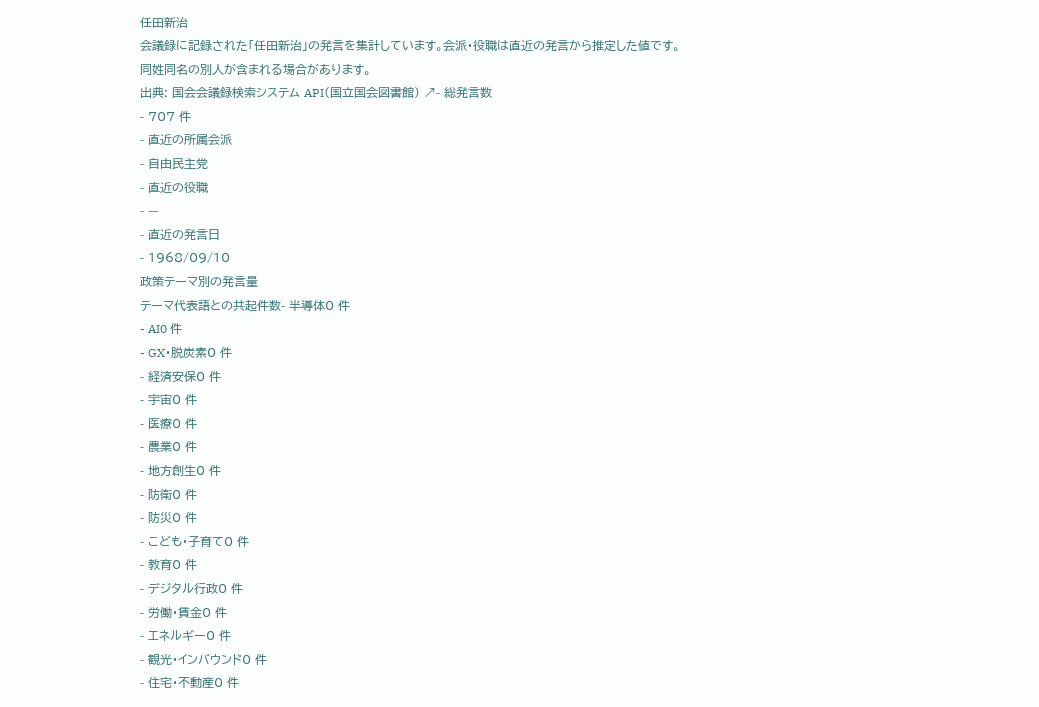任田新治
会議録に記録された「任田新治」の発言を集計しています。会派・役職は直近の発言から推定した値です。同姓同名の別人が含まれる場合があります。
出典: 国会会議録検索システム API(国立国会図書館) ↗- 総発言数
- 707 件
- 直近の所属会派
- 自由民主党
- 直近の役職
- —
- 直近の発言日
- 1968/09/10
政策テーマ別の発言量
テーマ代表語との共起件数- 半導体0 件
- AI0 件
- GX・脱炭素0 件
- 経済安保0 件
- 宇宙0 件
- 医療0 件
- 農業0 件
- 地方創生0 件
- 防衛0 件
- 防災0 件
- こども・子育て0 件
- 教育0 件
- デジタル行政0 件
- 労働・賃金0 件
- エネルギー0 件
- 観光・インバウンド0 件
- 住宅・不動産0 件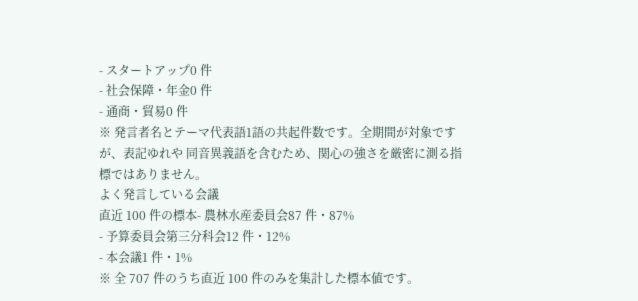- スタートアップ0 件
- 社会保障・年金0 件
- 通商・貿易0 件
※ 発言者名とテーマ代表語1語の共起件数です。全期間が対象ですが、表記ゆれや 同音異義語を含むため、関心の強さを厳密に測る指標ではありません。
よく発言している会議
直近 100 件の標本- 農林水産委員会87 件・87%
- 予算委員会第三分科会12 件・12%
- 本会議1 件・1%
※ 全 707 件のうち直近 100 件のみを集計した標本値です。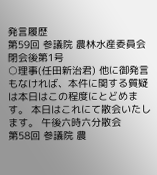発言履歴
第59回 参議院 農林水産委員会 閉会後第1号
○理事(任田新治君) 他に御発言もなければ、本件に関する質疑は本日はこの程度にとどめます。 本日はこれにて散会いたします。 午後六時六分散会
第58回 参議院 農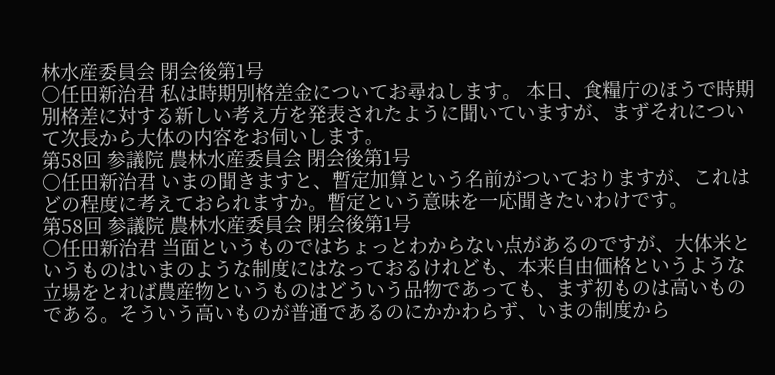林水産委員会 閉会後第1号
○任田新治君 私は時期別格差金についてお尋ねします。 本日、食糧庁のほうで時期別格差に対する新しい考え方を発表されたように聞いていますが、まずそれについて次長から大体の内容をお伺いします。
第58回 参議院 農林水産委員会 閉会後第1号
○任田新治君 いまの聞きますと、暫定加算という名前がついておりますが、これはどの程度に考えておられますか。暫定という意味を一応聞きたいわけです。
第58回 参議院 農林水産委員会 閉会後第1号
○任田新治君 当面というものではちょっとわからない点があるのですが、大体米というものはいまのような制度にはなっておるけれども、本来自由価格というような立場をとれば農産物というものはどういう品物であっても、まず初ものは高いものである。そういう高いものが普通であるのにかかわらず、いまの制度から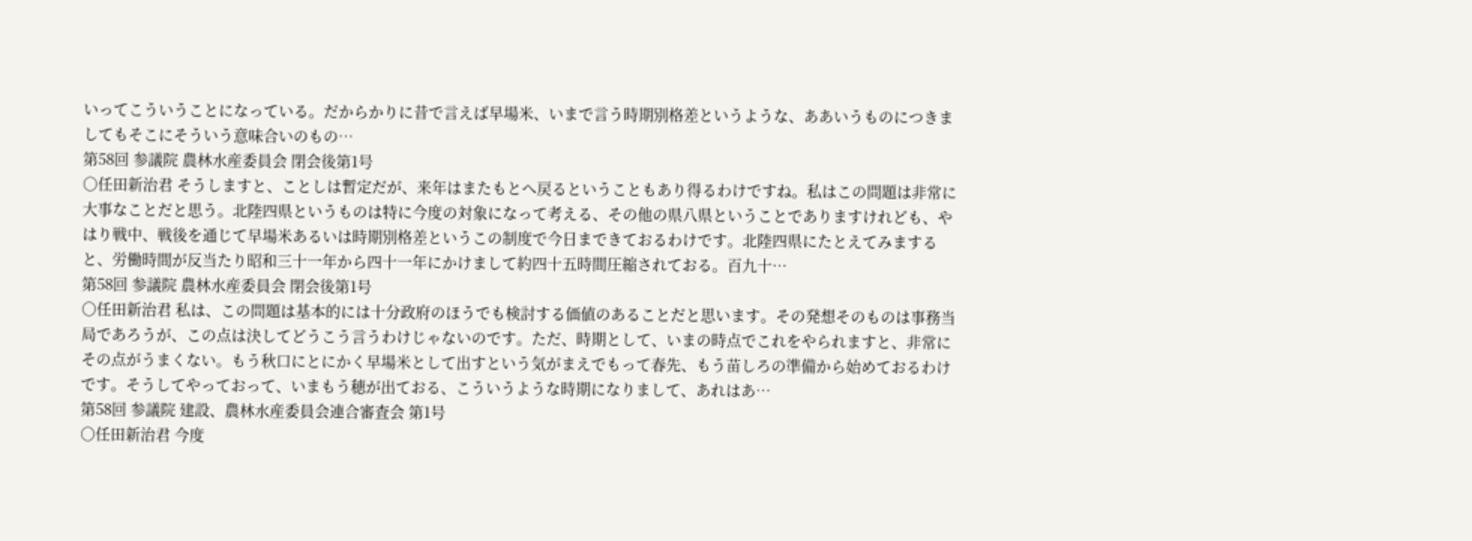いってこういうことになっている。だからかりに昔で言えば早場米、いまで言う時期別格差というような、ああいうものにつきましてもそこにそういう意味合いのもの…
第58回 参議院 農林水産委員会 閉会後第1号
○任田新治君 そうしますと、ことしは暫定だが、来年はまたもとへ戻るということもあり得るわけですね。私はこの問題は非常に大事なことだと思う。北陸四県というものは特に今度の対象になって考える、その他の県八県ということでありますけれども、やはり戦中、戦後を通じて早場米あるいは時期別格差というこの制度で今日まできておるわけです。北陸四県にたとえてみますると、労働時間が反当たり昭和三十一年から四十一年にかけまして約四十五時間圧縮されておる。百九十…
第58回 参議院 農林水産委員会 閉会後第1号
○任田新治君 私は、この問題は基本的には十分政府のほうでも検討する価値のあることだと思います。その発想そのものは事務当局であろうが、この点は決してどうこう言うわけじゃないのです。ただ、時期として、いまの時点でこれをやられますと、非常にその点がうまくない。もう秋口にとにかく早場米として出すという気がまえでもって春先、もう苗しろの準備から始めておるわけです。そうしてやっておって、いまもう穂が出ておる、こういうような時期になりまして、あれはあ…
第58回 参議院 建設、農林水産委員会連合審査会 第1号
○任田新治君 今度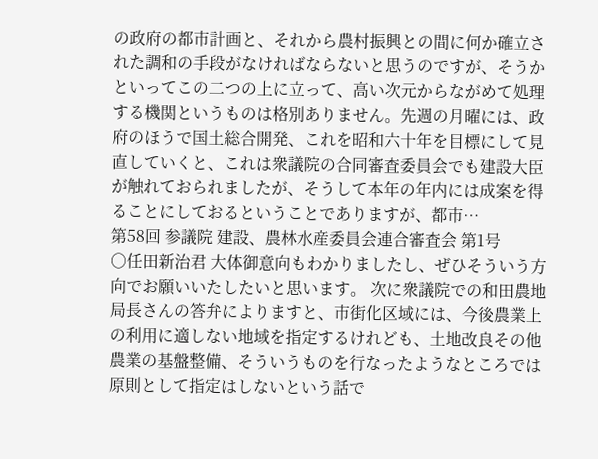の政府の都市計画と、それから農村振興との間に何か確立された調和の手段がなければならないと思うのですが、そうかといってこの二つの上に立って、高い次元からながめて処理する機関というものは格別ありません。先週の月曜には、政府のほうで国土総合開発、これを昭和六十年を目標にして見直していくと、これは衆議院の合同審査委員会でも建設大臣が触れておられましたが、そうして本年の年内には成案を得ることにしておるということでありますが、都市…
第58回 参議院 建設、農林水産委員会連合審査会 第1号
○任田新治君 大体御意向もわかりましたし、ぜひそういう方向でお願いいたしたいと思います。 次に衆議院での和田農地局長さんの答弁によりますと、市街化区域には、今後農業上の利用に適しない地域を指定するけれども、土地改良その他農業の基盤整備、そういうものを行なったようなところでは原則として指定はしないという話で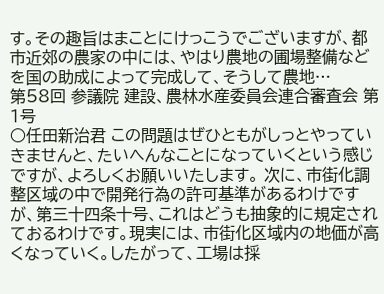す。その趣旨はまことにけっこうでございますが、都市近郊の農家の中には、やはり農地の圃場整備などを国の助成によって完成して、そうして農地…
第58回 参議院 建設、農林水産委員会連合審査会 第1号
○任田新治君 この問題はぜひともがしっとやっていきませんと、たいへんなことになっていくという感じですが、よろしくお願いいたします。 次に、市街化調整区域の中で開発行為の許可基準があるわけですが、第三十四条十号、これはどうも抽象的に規定されておるわけです。現実には、市街化区域内の地価が高くなっていく。したがって、工場は採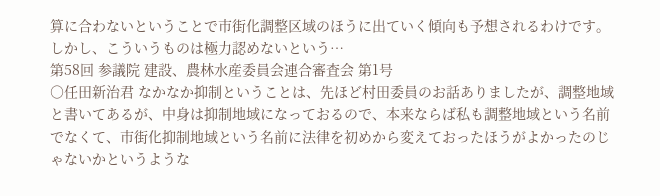算に合わないということで市街化調整区域のほうに出ていく傾向も予想されるわけです。しかし、こういうものは極力認めないという…
第58回 参議院 建設、農林水産委員会連合審査会 第1号
○任田新治君 なかなか抑制ということは、先ほど村田委員のお話ありましたが、調整地域と書いてあるが、中身は抑制地域になっておるので、本来ならば私も調整地域という名前でなくて、市街化抑制地域という名前に法律を初めから変えておったほうがよかったのじゃないかというような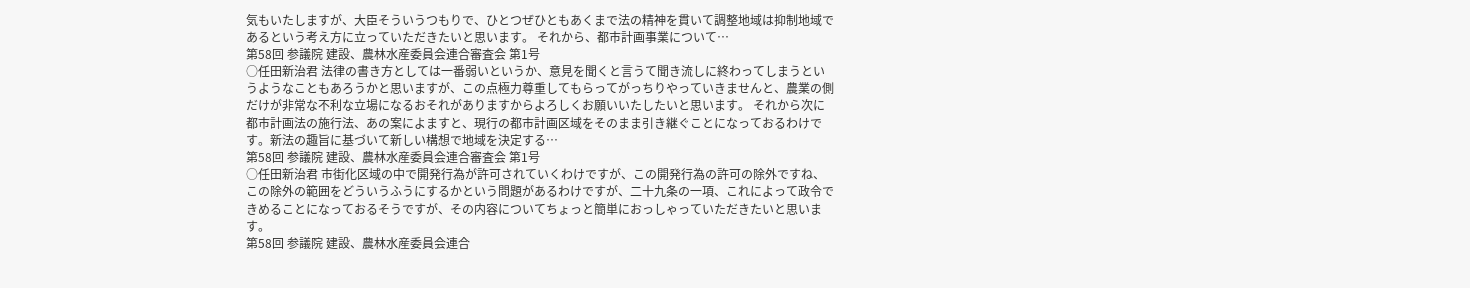気もいたしますが、大臣そういうつもりで、ひとつぜひともあくまで法の精神を貫いて調整地域は抑制地域であるという考え方に立っていただきたいと思います。 それから、都市計画事業について…
第58回 参議院 建設、農林水産委員会連合審査会 第1号
○任田新治君 法律の書き方としては一番弱いというか、意見を聞くと言うて聞き流しに終わってしまうというようなこともあろうかと思いますが、この点極力尊重してもらってがっちりやっていきませんと、農業の側だけが非常な不利な立場になるおそれがありますからよろしくお願いいたしたいと思います。 それから次に都市計画法の施行法、あの案によますと、現行の都市計画区域をそのまま引き継ぐことになっておるわけです。新法の趣旨に基づいて新しい構想で地域を決定する…
第58回 参議院 建設、農林水産委員会連合審査会 第1号
○任田新治君 市街化区域の中で開発行為が許可されていくわけですが、この開発行為の許可の除外ですね、この除外の範囲をどういうふうにするかという問題があるわけですが、二十九条の一項、これによって政令できめることになっておるそうですが、その内容についてちょっと簡単におっしゃっていただきたいと思います。
第58回 参議院 建設、農林水産委員会連合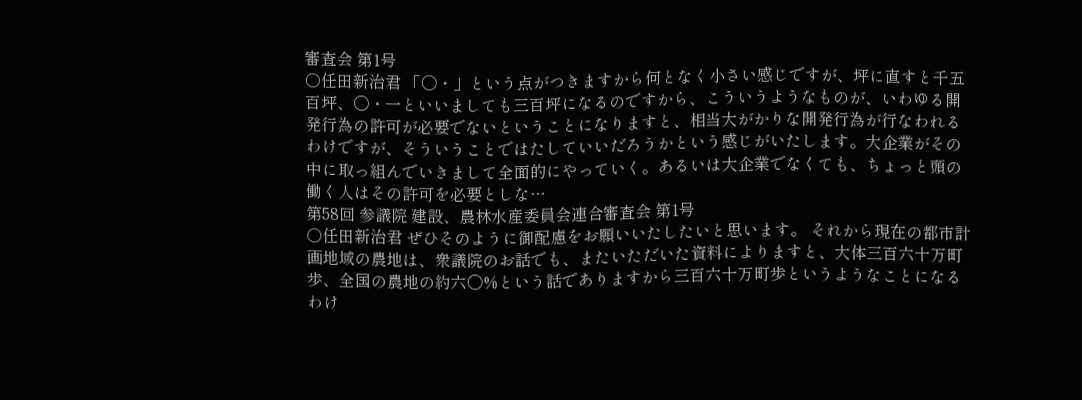審査会 第1号
○任田新治君 「〇・」という点がつきますから何となく小さい感じですが、坪に直すと千五百坪、〇・一といいましても三百坪になるのですから、こういうようなものが、いわゆる開発行為の許可が必要でないということになりますと、相当大がかりな開発行為が行なわれるわけですが、そういうことではたしていいだろうかという感じがいたします。大企業がその中に取っ組んでいきまして全面的にやっていく。あるいは大企業でなくても、ちょっと頭の働く人はその許可を必要としな…
第58回 参議院 建設、農林水産委員会連合審査会 第1号
○任田新治君 ぜひそのように御配慮をお願いいたしたいと思います。 それから現在の都市計画地域の農地は、衆議院のお話でも、またいただいた資料によりますと、大体三百六十万町歩、全国の農地の約六〇%という話でありますから三百六十万町歩というようなことになるわけ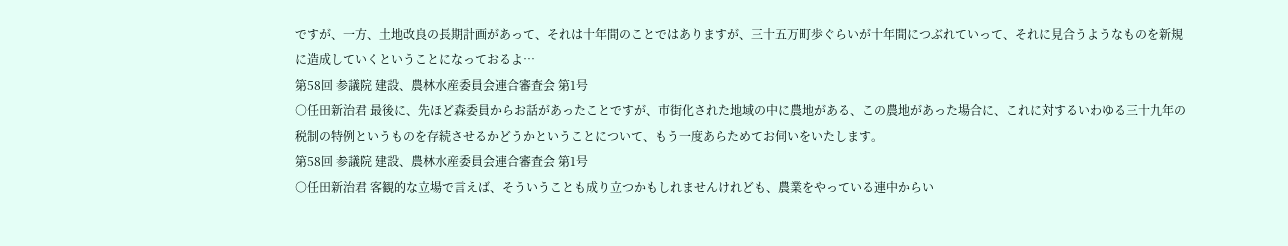ですが、一方、土地改良の長期計画があって、それは十年間のことではありますが、三十五万町歩ぐらいが十年間につぶれていって、それに見合うようなものを新規に造成していくということになっておるよ…
第58回 参議院 建設、農林水産委員会連合審査会 第1号
○任田新治君 最後に、先ほど森委員からお話があったことですが、市街化された地域の中に農地がある、この農地があった場合に、これに対するいわゆる三十九年の税制の特例というものを存続させるかどうかということについて、もう一度あらためてお伺いをいたします。
第58回 参議院 建設、農林水産委員会連合審査会 第1号
○任田新治君 客観的な立場で言えば、そういうことも成り立つかもしれませんけれども、農業をやっている連中からい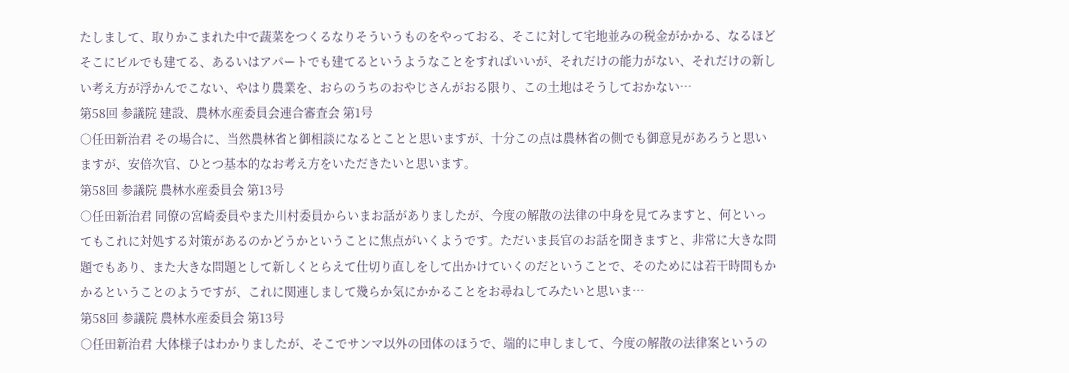たしまして、取りかこまれた中で蔬菜をつくるなりそういうものをやっておる、そこに対して宅地並みの税金がかかる、なるほどそこにビルでも建てる、あるいはアパートでも建てるというようなことをすればいいが、それだけの能力がない、それだけの新しい考え方が浮かんでこない、やはり農業を、おらのうちのおやじさんがおる限り、この土地はそうしておかない…
第58回 参議院 建設、農林水産委員会連合審査会 第1号
○任田新治君 その場合に、当然農林省と御相談になるとことと思いますが、十分この点は農林省の側でも御意見があろうと思いますが、安倍次官、ひとつ基本的なお考え方をいただきたいと思います。
第58回 参議院 農林水産委員会 第13号
○任田新治君 同僚の宮崎委員やまた川村委員からいまお話がありましたが、今度の解散の法律の中身を見てみますと、何といってもこれに対処する対策があるのかどうかということに焦点がいくようです。ただいま長官のお話を聞きますと、非常に大きな問題でもあり、また大きな問題として新しくとらえて仕切り直しをして出かけていくのだということで、そのためには若干時間もかかるということのようですが、これに関連しまして幾らか気にかかることをお尋ねしてみたいと思いま…
第58回 参議院 農林水産委員会 第13号
○任田新治君 大体様子はわかりましたが、そこでサンマ以外の団体のほうで、端的に申しまして、今度の解散の法律案というの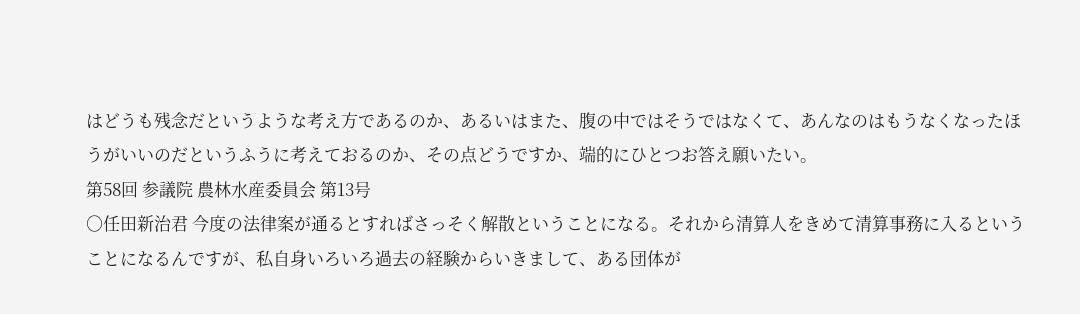はどうも残念だというような考え方であるのか、あるいはまた、腹の中ではそうではなくて、あんなのはもうなくなったほうがいいのだというふうに考えておるのか、その点どうですか、端的にひとつお答え願いたい。
第58回 参議院 農林水産委員会 第13号
○任田新治君 今度の法律案が通るとすればさっそく解散ということになる。それから清算人をきめて清算事務に入るということになるんですが、私自身いろいろ過去の経験からいきまして、ある団体が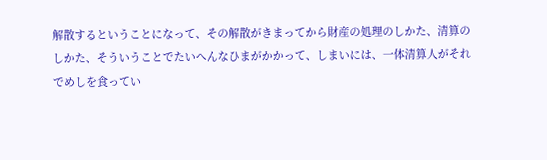解散するということになって、その解散がきまってから財産の処理のしかた、清算のしかた、そういうことでたいへんなひまがかかって、しまいには、一体清算人がそれでめしを食ってい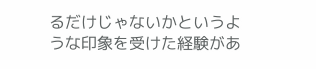るだけじゃないかというような印象を受けた経験があ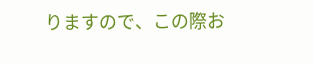りますので、この際お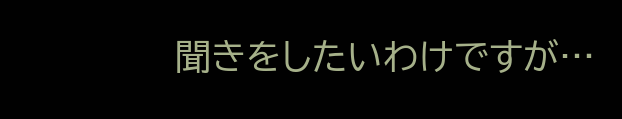聞きをしたいわけですが…